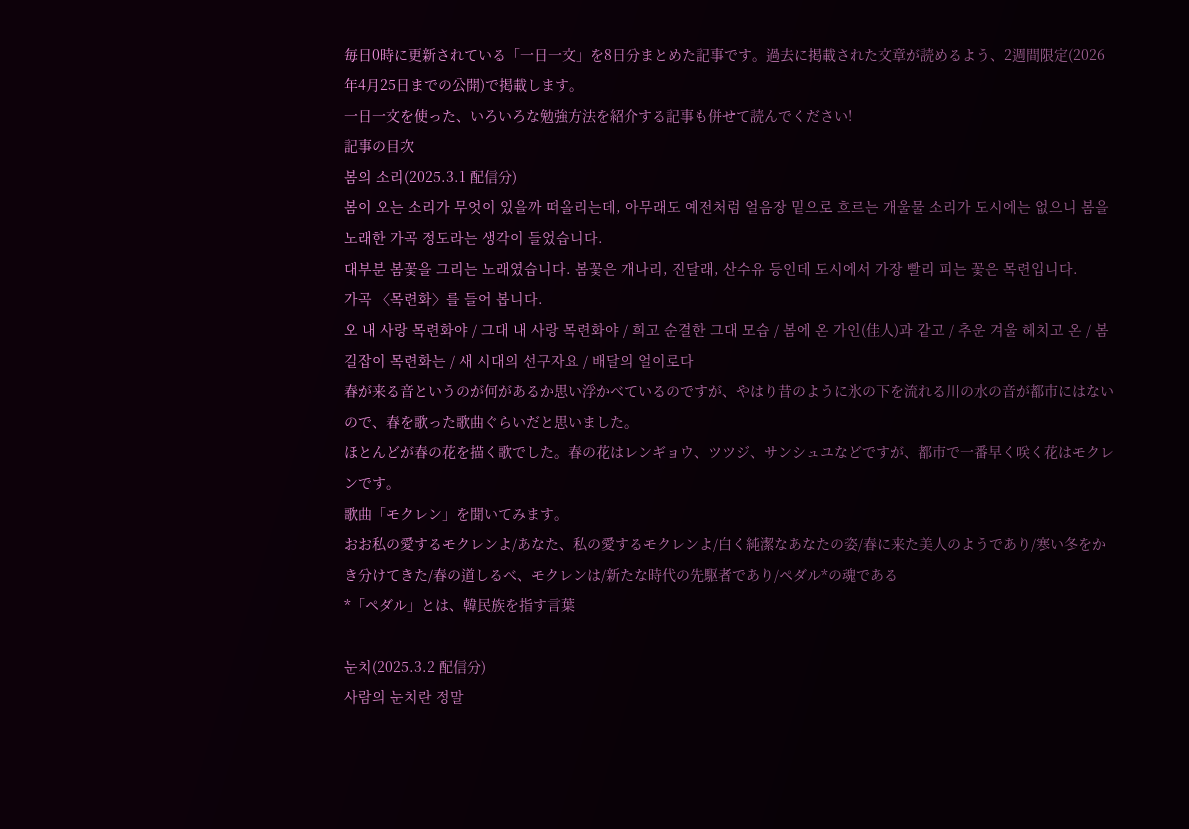毎日0時に更新されている「一日一文」を8日分まとめた記事です。過去に掲載された文章が読めるよう、2週間限定(2026年4月25日までの公開)で掲載します。
一日一文を使った、いろいろな勉強方法を紹介する記事も併せて読んでください!
記事の目次
봄의 소리(2025.3.1 配信分)
봄이 오는 소리가 무엇이 있을까 떠올리는데, 아무래도 예전처럼 얼음장 밑으로 흐르는 개울물 소리가 도시에는 없으니 봄을 노래한 가곡 정도라는 생각이 들었습니다.
대부분 봄꽃을 그리는 노래였습니다. 봄꽃은 개나리, 진달래, 산수유 등인데 도시에서 가장 빨리 피는 꽃은 목련입니다.
가곡 〈목련화〉를 들어 봅니다.
오 내 사랑 목련화야 / 그대 내 사랑 목련화야 / 희고 순결한 그대 모습 / 봄에 온 가인(佳人)과 같고 / 추운 겨울 헤치고 온 / 봄 길잡이 목련화는 / 새 시대의 선구자요 / 배달의 얼이로다
春が来る音というのが何があるか思い浮かべているのですが、やはり昔のように氷の下を流れる川の水の音が都市にはないので、春を歌った歌曲ぐらいだと思いました。
ほとんどが春の花を描く歌でした。春の花はレンギョウ、ツツジ、サンシュユなどですが、都市で一番早く咲く花はモクレンです。
歌曲「モクレン」を聞いてみます。
おお私の愛するモクレンよ/あなた、私の愛するモクレンよ/白く純潔なあなたの姿/春に来た美人のようであり/寒い冬をかき分けてきた/春の道しるべ、モクレンは/新たな時代の先駆者であり/ペダル*の魂である
*「ペダル」とは、韓民族を指す言葉

눈치(2025.3.2 配信分)
사람의 눈치란 정말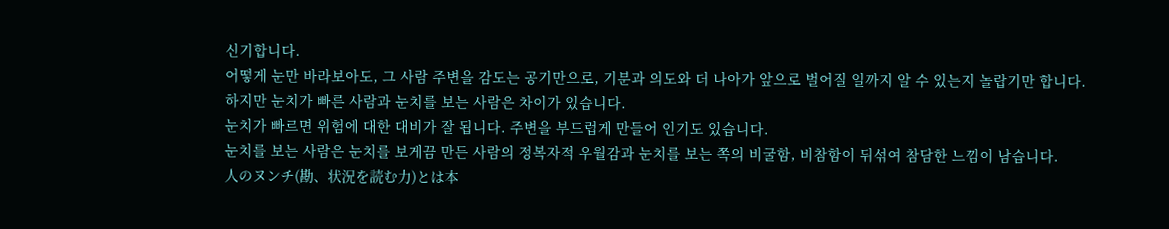신기합니다.
어떻게 눈만 바라보아도, 그 사람 주변을 감도는 공기만으로, 기분과 의도와 더 나아가 앞으로 벌어질 일까지 알 수 있는지 놀랍기만 합니다.
하지만 눈치가 빠른 사람과 눈치를 보는 사람은 차이가 있습니다.
눈치가 빠르면 위험에 대한 대비가 잘 됩니다. 주변을 부드럽게 만들어 인기도 있습니다.
눈치를 보는 사람은 눈치를 보게끔 만든 사람의 정복자적 우월감과 눈치를 보는 쪽의 비굴함, 비참함이 뒤섞여 참담한 느낌이 남습니다.
人のヌンチ(勘、状況を読む力)とは本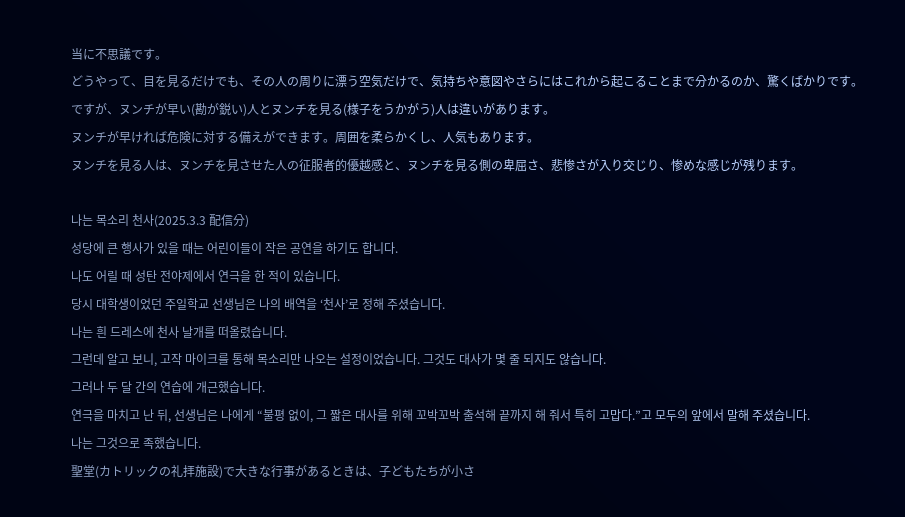当に不思議です。
どうやって、目を見るだけでも、その人の周りに漂う空気だけで、気持ちや意図やさらにはこれから起こることまで分かるのか、驚くばかりです。
ですが、ヌンチが早い(勘が鋭い)人とヌンチを見る(様子をうかがう)人は違いがあります。
ヌンチが早ければ危険に対する備えができます。周囲を柔らかくし、人気もあります。
ヌンチを見る人は、ヌンチを見させた人の征服者的優越感と、ヌンチを見る側の卑屈さ、悲惨さが入り交じり、惨めな感じが残ります。

나는 목소리 천사(2025.3.3 配信分)
성당에 큰 행사가 있을 때는 어린이들이 작은 공연을 하기도 합니다.
나도 어릴 때 성탄 전야제에서 연극을 한 적이 있습니다.
당시 대학생이었던 주일학교 선생님은 나의 배역을 ‘천사’로 정해 주셨습니다.
나는 흰 드레스에 천사 날개를 떠올렸습니다.
그런데 알고 보니, 고작 마이크를 통해 목소리만 나오는 설정이었습니다. 그것도 대사가 몇 줄 되지도 않습니다.
그러나 두 달 간의 연습에 개근했습니다.
연극을 마치고 난 뒤, 선생님은 나에게 “불평 없이, 그 짧은 대사를 위해 꼬박꼬박 출석해 끝까지 해 줘서 특히 고맙다.”고 모두의 앞에서 말해 주셨습니다.
나는 그것으로 족했습니다.
聖堂(カトリックの礼拝施設)で大きな行事があるときは、子どもたちが小さ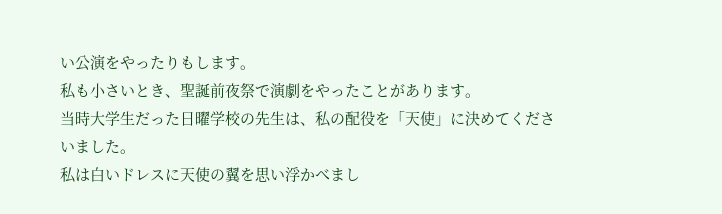い公演をやったりもします。
私も小さいとき、聖誕前夜祭で演劇をやったことがあります。
当時大学生だった日曜学校の先生は、私の配役を「天使」に決めてくださいました。
私は白いドレスに天使の翼を思い浮かべまし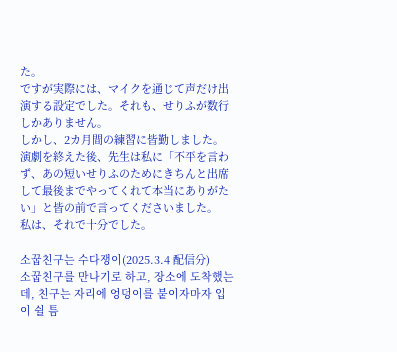た。
ですが実際には、マイクを通じて声だけ出演する設定でした。それも、せりふが数行しかありません。
しかし、2カ月間の練習に皆勤しました。
演劇を終えた後、先生は私に「不平を言わず、あの短いせりふのためにきちんと出席して最後までやってくれて本当にありがたい」と皆の前で言ってくださいました。
私は、それで十分でした。

소꿉친구는 수다쟁이(2025.3.4 配信分)
소꿉친구를 만나기로 하고, 장소에 도착했는데, 친구는 자리에 엉덩이를 붙이자마자 입이 쉴 틈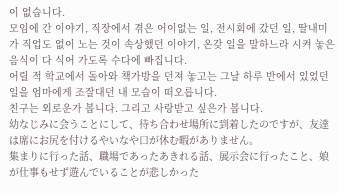이 없습니다.
모임에 간 이야기, 직장에서 겪은 어이없는 일, 전시회에 갔던 일, 딸내미가 직업도 없이 노는 것이 속상했던 이야기, 온갖 일을 말하느라 시켜 놓은 음식이 다 식어 가도록 수다에 빠집니다.
어릴 적 학교에서 돌아와 책가방을 던져 놓고는 그날 하루 반에서 있었던 일을 엄마에게 조잘대던 내 모습이 떠오릅니다.
친구는 외로운가 봅니다. 그리고 사랑받고 싶은가 봅니다.
幼なじみに会うことにして、待ち合わせ場所に到着したのですが、友達は席にお尻を付けるやいなや口が休む暇がありません。
集まりに行った話、職場であったあきれる話、展示会に行ったこと、娘が仕事もせず遊んでいることが悲しかった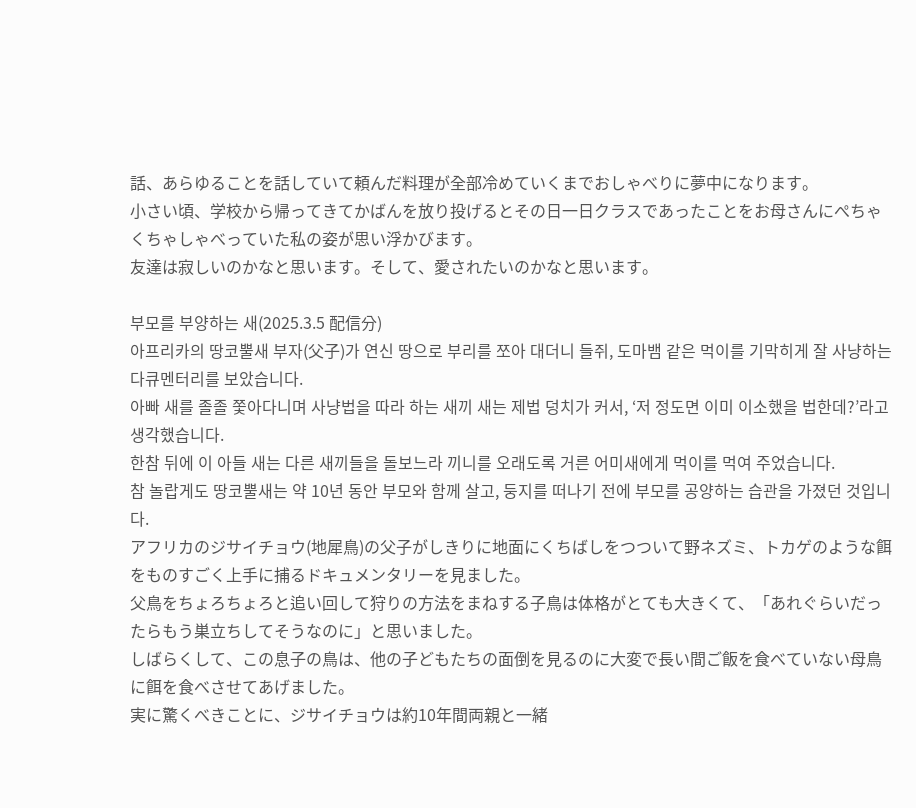話、あらゆることを話していて頼んだ料理が全部冷めていくまでおしゃべりに夢中になります。
小さい頃、学校から帰ってきてかばんを放り投げるとその日一日クラスであったことをお母さんにぺちゃくちゃしゃべっていた私の姿が思い浮かびます。
友達は寂しいのかなと思います。そして、愛されたいのかなと思います。

부모를 부양하는 새(2025.3.5 配信分)
아프리카의 땅코뿔새 부자(父子)가 연신 땅으로 부리를 쪼아 대더니 들쥐, 도마뱀 같은 먹이를 기막히게 잘 사냥하는 다큐멘터리를 보았습니다.
아빠 새를 졸졸 쫓아다니며 사냥법을 따라 하는 새끼 새는 제법 덩치가 커서, ‘저 정도면 이미 이소했을 법한데?’라고 생각했습니다.
한참 뒤에 이 아들 새는 다른 새끼들을 돌보느라 끼니를 오래도록 거른 어미새에게 먹이를 먹여 주었습니다.
참 놀랍게도 땅코뿔새는 약 10년 동안 부모와 함께 살고, 둥지를 떠나기 전에 부모를 공양하는 습관을 가졌던 것입니다.
アフリカのジサイチョウ(地犀鳥)の父子がしきりに地面にくちばしをつついて野ネズミ、トカゲのような餌をものすごく上手に捕るドキュメンタリーを見ました。
父鳥をちょろちょろと追い回して狩りの方法をまねする子鳥は体格がとても大きくて、「あれぐらいだったらもう巣立ちしてそうなのに」と思いました。
しばらくして、この息子の鳥は、他の子どもたちの面倒を見るのに大変で長い間ご飯を食べていない母鳥に餌を食べさせてあげました。
実に驚くべきことに、ジサイチョウは約10年間両親と一緒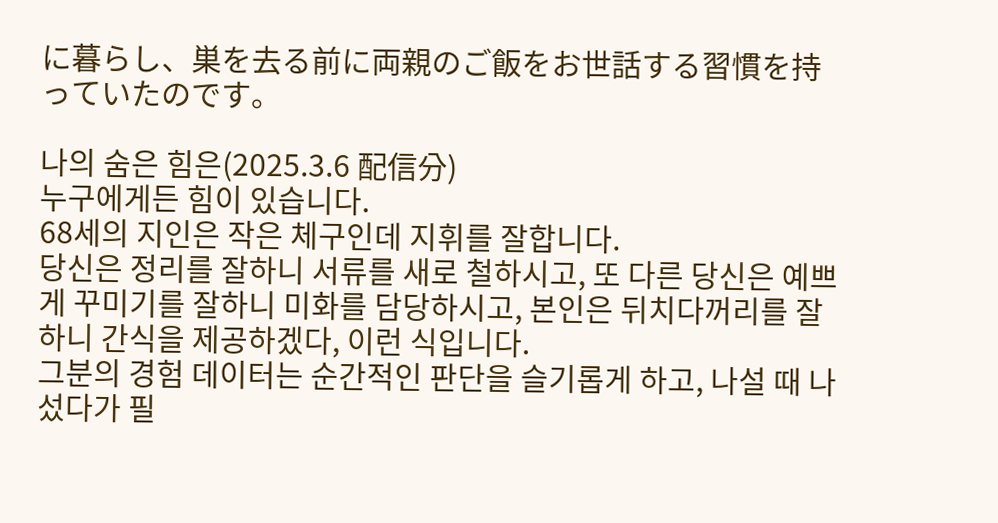に暮らし、巣を去る前に両親のご飯をお世話する習慣を持っていたのです。

나의 숨은 힘은(2025.3.6 配信分)
누구에게든 힘이 있습니다.
68세의 지인은 작은 체구인데 지휘를 잘합니다.
당신은 정리를 잘하니 서류를 새로 철하시고, 또 다른 당신은 예쁘게 꾸미기를 잘하니 미화를 담당하시고, 본인은 뒤치다꺼리를 잘하니 간식을 제공하겠다, 이런 식입니다.
그분의 경험 데이터는 순간적인 판단을 슬기롭게 하고, 나설 때 나섰다가 필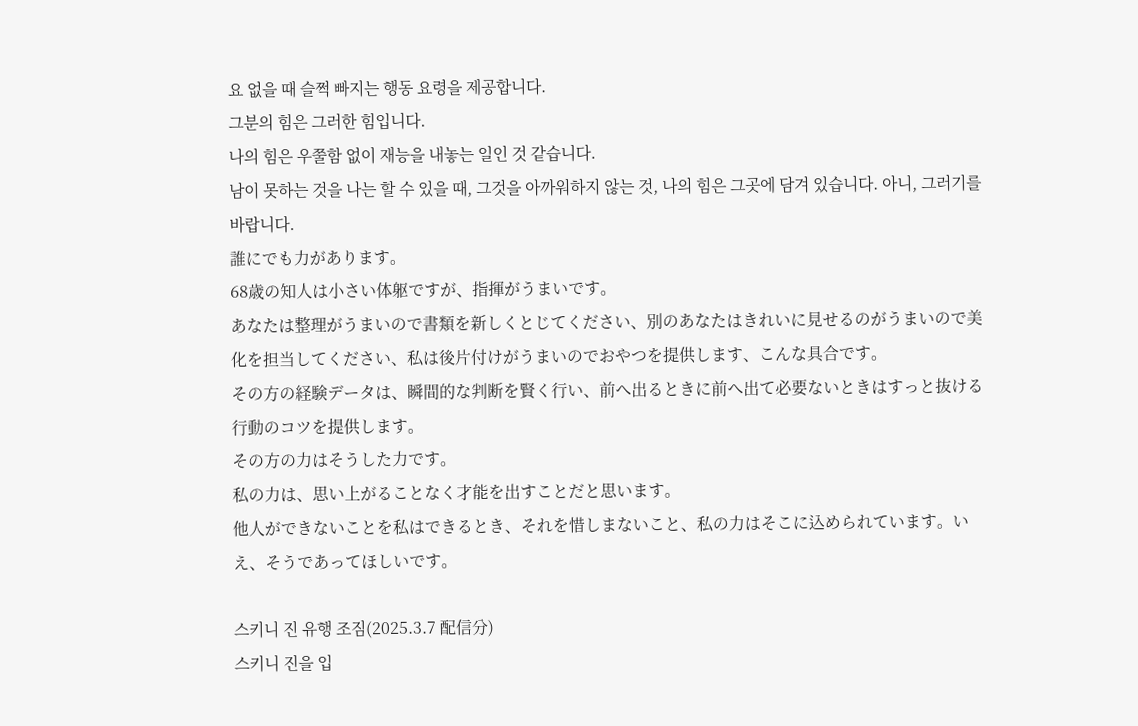요 없을 때 슬쩍 빠지는 행동 요령을 제공합니다.
그분의 힘은 그러한 힘입니다.
나의 힘은 우쭐함 없이 재능을 내놓는 일인 것 같습니다.
남이 못하는 것을 나는 할 수 있을 때, 그것을 아까워하지 않는 것, 나의 힘은 그곳에 담겨 있습니다. 아니, 그러기를 바랍니다.
誰にでも力があります。
68歳の知人は小さい体躯ですが、指揮がうまいです。
あなたは整理がうまいので書類を新しくとじてください、別のあなたはきれいに見せるのがうまいので美化を担当してください、私は後片付けがうまいのでおやつを提供します、こんな具合です。
その方の経験データは、瞬間的な判断を賢く行い、前へ出るときに前へ出て必要ないときはすっと抜ける行動のコツを提供します。
その方の力はそうした力です。
私の力は、思い上がることなく才能を出すことだと思います。
他人ができないことを私はできるとき、それを惜しまないこと、私の力はそこに込められています。いえ、そうであってほしいです。

스키니 진 유행 조짐(2025.3.7 配信分)
스키니 진을 입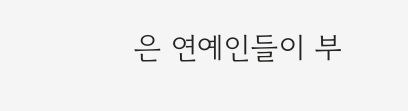은 연예인들이 부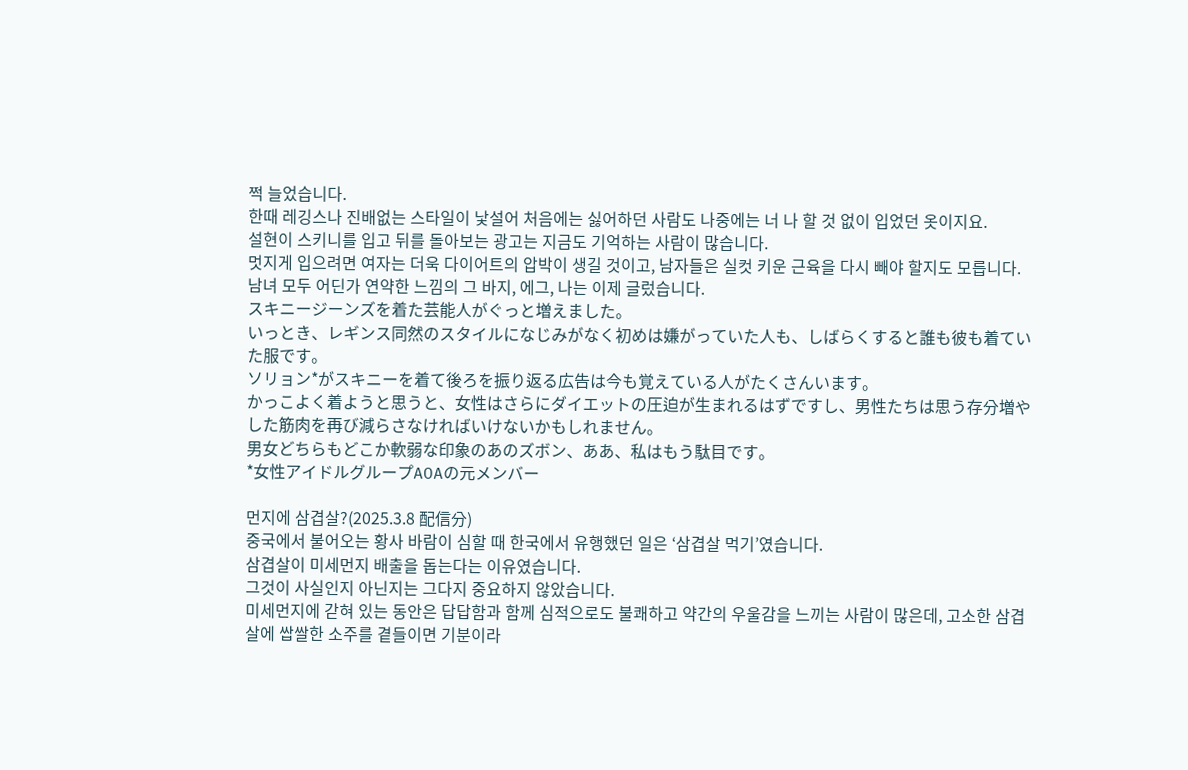쩍 늘었습니다.
한때 레깅스나 진배없는 스타일이 낯설어 처음에는 싫어하던 사람도 나중에는 너 나 할 것 없이 입었던 옷이지요.
설현이 스키니를 입고 뒤를 돌아보는 광고는 지금도 기억하는 사람이 많습니다.
멋지게 입으려면 여자는 더욱 다이어트의 압박이 생길 것이고, 남자들은 실컷 키운 근육을 다시 빼야 할지도 모릅니다.
남녀 모두 어딘가 연약한 느낌의 그 바지, 에그, 나는 이제 글렀습니다.
スキニージーンズを着た芸能人がぐっと増えました。
いっとき、レギンス同然のスタイルになじみがなく初めは嫌がっていた人も、しばらくすると誰も彼も着ていた服です。
ソリョン*がスキニーを着て後ろを振り返る広告は今も覚えている人がたくさんいます。
かっこよく着ようと思うと、女性はさらにダイエットの圧迫が生まれるはずですし、男性たちは思う存分増やした筋肉を再び減らさなければいけないかもしれません。
男女どちらもどこか軟弱な印象のあのズボン、ああ、私はもう駄目です。
*女性アイドルグループAOAの元メンバー

먼지에 삼겹살?(2025.3.8 配信分)
중국에서 불어오는 황사 바람이 심할 때 한국에서 유행했던 일은 ‘삼겹살 먹기’였습니다.
삼겹살이 미세먼지 배출을 돕는다는 이유였습니다.
그것이 사실인지 아닌지는 그다지 중요하지 않았습니다.
미세먼지에 갇혀 있는 동안은 답답함과 함께 심적으로도 불쾌하고 약간의 우울감을 느끼는 사람이 많은데, 고소한 삼겹살에 쌉쌀한 소주를 곁들이면 기분이라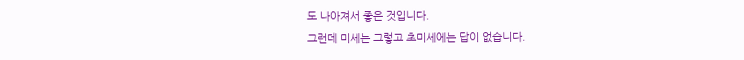도 나아져서 좋은 것입니다.
그런데 미세는 그렇고 초미세에는 답이 없습니다.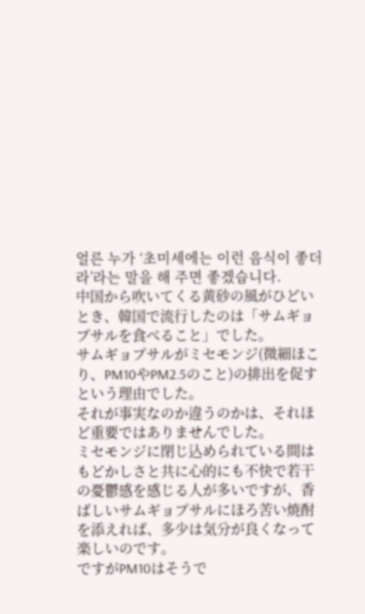얼른 누가 ‘초미세에는 이런 음식이 좋더라’라는 말을 해 주면 좋겠습니다.
中国から吹いてくる黄砂の風がひどいとき、韓国で流行したのは「サムギョプサルを食べること」でした。
サムギョプサルがミセモンジ(微細ほこり、PM10やPM2.5のこと)の排出を促すという理由でした。
それが事実なのか違うのかは、それほど重要ではありませんでした。
ミセモンジに閉じ込められている間はもどかしさと共に心的にも不快で若干の憂鬱感を感じる人が多いですが、香ばしいサムギョプサルにほろ苦い焼酎を添えれば、多少は気分が良くなって楽しいのです。
ですがPM10はそうで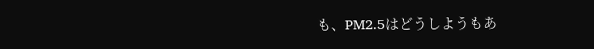も、PM2.5はどうしようもあ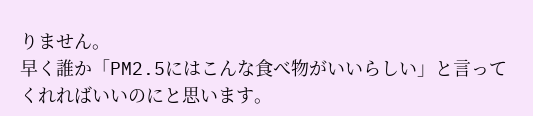りません。
早く誰か「PM2.5にはこんな食べ物がいいらしい」と言ってくれればいいのにと思います。